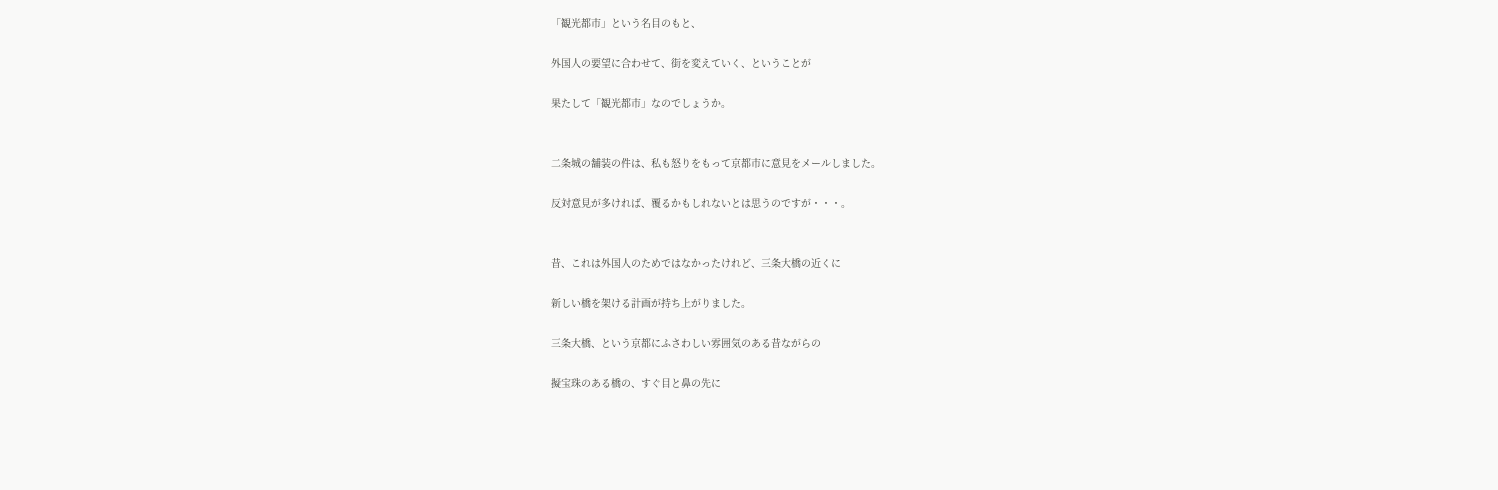「観光都市」という名目のもと、

外国人の要望に合わせて、街を変えていく、ということが

果たして「観光都市」なのでしょうか。


二条城の舗装の件は、私も怒りをもって京都市に意見をメールしました。

反対意見が多ければ、覆るかもしれないとは思うのですが・・・。


昔、これは外国人のためではなかったけれど、三条大橋の近くに

新しい橋を架ける計画が持ち上がりました。

三条大橋、という京都にふさわしい雰囲気のある昔ながらの

擬宝珠のある橋の、すぐ目と鼻の先に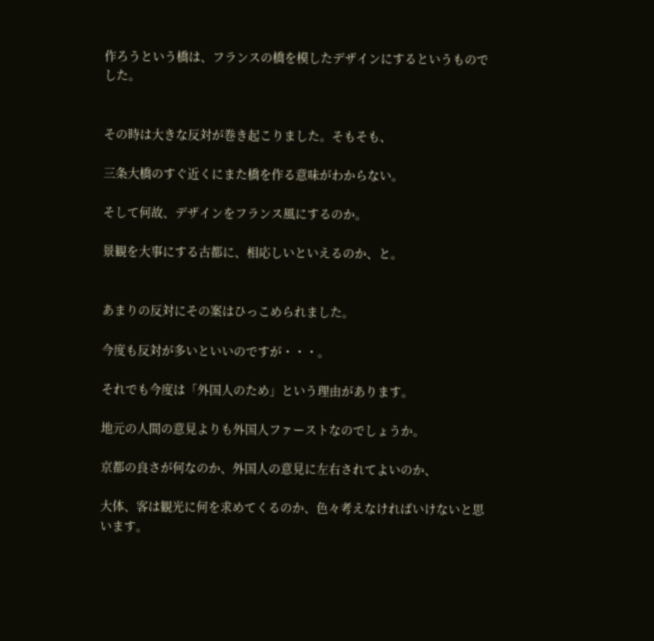作ろうという橋は、フランスの橋を模したデザインにするというものでした。


その時は大きな反対が巻き起こりました。そもそも、

三条大橋のすぐ近くにまた橋を作る意味がわからない。

そして何故、デザインをフランス風にするのか。

景観を大事にする古都に、相応しいといえるのか、と。


あまりの反対にその案はひっこめられました。

今度も反対が多いといいのですが・・・。

それでも今度は「外国人のため」という理由があります。

地元の人間の意見よりも外国人ファーストなのでしょうか。

京都の良さが何なのか、外国人の意見に左右されてよいのか、

大体、客は観光に何を求めてくるのか、色々考えなければいけないと思います。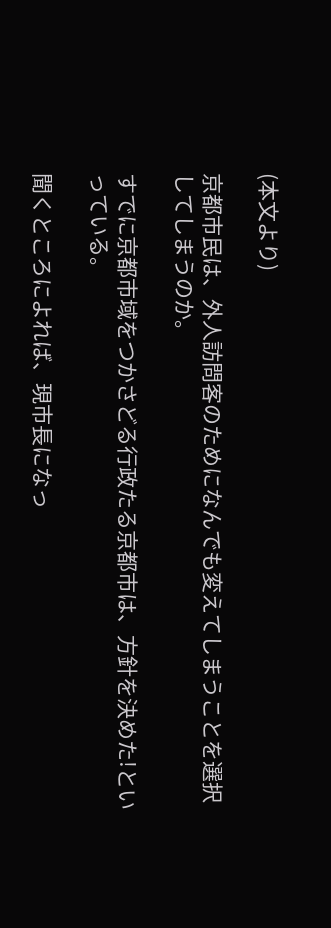(本文より)

京都市民は、外人訪問客のためになんでも変えてしまうことを選択してしまうのか。

すでに京都市域をつかさどる行政たる京都市は、方針を決めた!といっている。

聞くところによれば、現市長になっ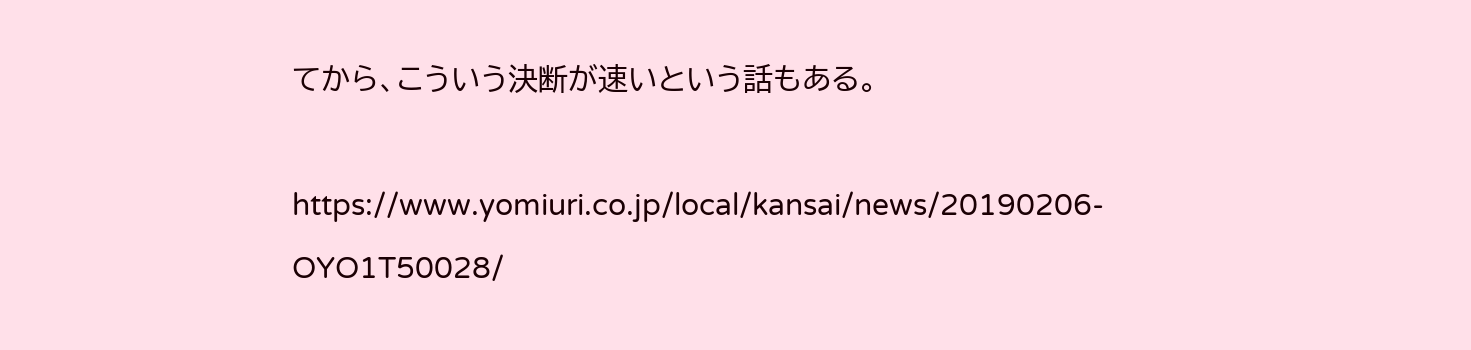てから、こういう決断が速いという話もある。

https://www.yomiuri.co.jp/local/kansai/news/20190206-OYO1T50028/